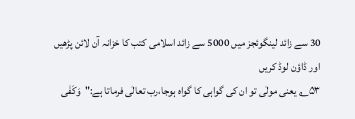30 سے زائد لینگوئجز میں 5000 سے زائد اسلامی کتب کا خزانہ آن لائن پڑھیں اور ڈاؤن لوڈ کریں
۵۳؎ یعنی مولٰی تو ان کی گواہی کا گواہ ہوجا،رب تعالٰی فرماتا ہے:"وَکَفٰی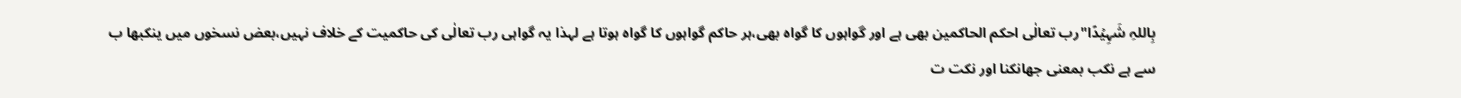بِاللہِ شَہِیۡدًا"رب تعالٰی احکم الحاکمین بھی ہے اور گواہوں کا گواہ بھی،ہر حاکم گواہوں کا گواہ ہوتا ہے لہذا یہ گواہی رب تعالٰی کی حاکمیت کے خلاف نہیں،بعض نسخوں میں ینکبھا ب سے ہے نکب بمعنی جھانکنا اور نکت ت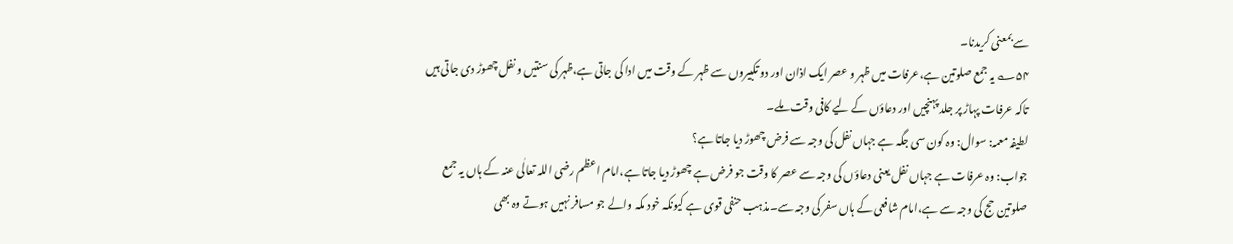سے بمعنی کریدنا۔
۵۴؎ یہ جمع صلوتین ہے،عرفات میں ظہر و عصر ایک اذان اور دو تکبیروں سے ظہر کے وقت میں ادا کی جاتی ہے،ظہر کی سنتیں و نفل چھوڑ دی جاتی ہیں تاکہ عرفات پہاڑ پر جلد پہنچیں اور دعاؤں کے لیے کافی وقت ملے۔
لطیفہ معمہ: سوال: وہ کون سی جگہ ہے جہاں نفل کی وجہ سے فرض چھوڑ دیا جاتا ہے؟
جواب: وہ عرفات ہے جہاں نفل یعنی دعاؤں کی وجہ سے عصر کا وقت جو فرض ہے چھوڑ دیا جاتا ہے،امام اعظم رضی اللہ تعالٰی عنہ کے ہاں یہ جمع صلوتین حج کی وجہ سے ہے،امام شافعی کے ہاں سفر کی وجہ سے۔مذہب حنفی قوی ہے کیونکہ خود مکہ والے جو مسافر نہیں ہوتے وہ بھی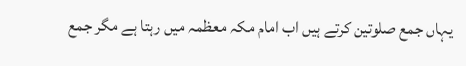یہاں جمع صلوتین کرتے ہیں اب امام مکہ معظمہ میں رہتا ہے مگر جمع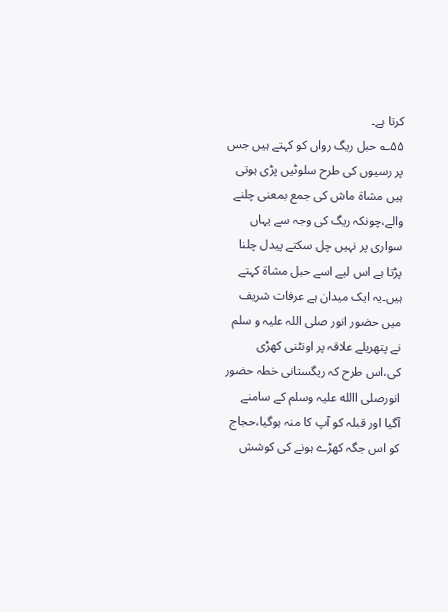کرتا ہے۔
۵۵؎ حبل ریگ رواں کو کہتے ہیں جس پر رسیوں کی طرح سلوٹیں پڑی ہوتی ہیں مشاۃ ماش کی جمع بمعنی چلنے والے،چونکہ ریگ کی وجہ سے یہاں سواری پر نہیں چل سکتے پیدل چلنا پڑتا ہے اس لیے اسے حبل مشاۃ کہتے ہیں۔یہ ایک میدان ہے عرفات شریف میں حضور انور صلی اللہ علیہ و سلم نے پتھریلے علاقہ پر اونٹنی کھڑی کی،اس طرح کہ ریگستانی خطہ حضور انورصلی االله علیہ وسلم کے سامنے آگیا اور قبلہ کو آپ کا منہ ہوگیا،حجاج کو اس جگہ کھڑے ہونے کی کوشش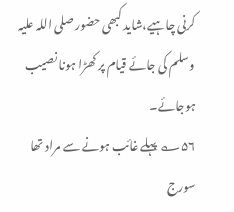کرنی چاہیے،شاید کبھی حضور صلی اللہ علیہ وسلم کی جائے قیام پر کھڑا ہونا نصیب ہوجائے۔
۵۶؎ پہلے غائب ہونے سے مراد تھا سورج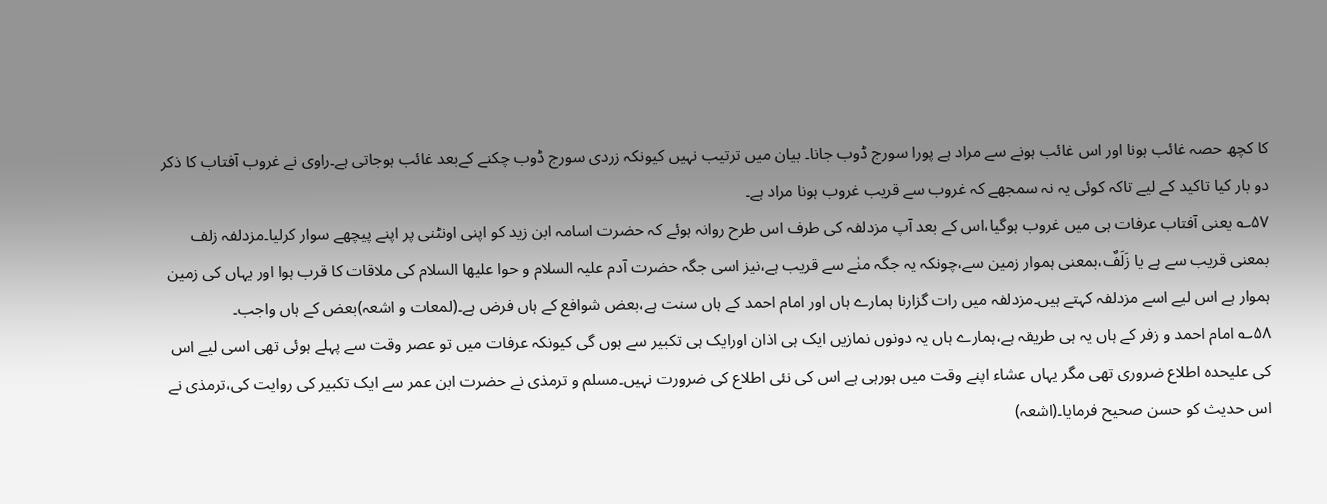کا کچھ حصہ غائب ہونا اور اس غائب ہونے سے مراد ہے پورا سورج ڈوب جانا۔ بیان میں ترتیب نہیں کیونکہ زردی سورج ڈوب چکنے کےبعد غائب ہوجاتی ہے۔راوی نے غروب آفتاب کا ذکر دو بار کیا تاکید کے لیے تاکہ کوئی یہ نہ سمجھے کہ غروب سے قریب غروب ہونا مراد ہے۔
۵۷؎ یعنی آفتاب عرفات ہی میں غروب ہوگیا،اس کے بعد آپ مزدلفہ کی طرف اس طرح روانہ ہوئے کہ حضرت اسامہ ابن زید کو اپنی اونٹنی پر اپنے پیچھے سوار کرلیا۔مزدلفہ زلف بمعنی قریب سے ہے یا زَلَفٌ،بمعنی ہموار زمین سے،چونکہ یہ جگہ منٰے سے قریب ہے،نیز اسی جگہ حضرت آدم علیہ السلام و حوا علیھا السلام کی ملاقات کا قرب ہوا اور یہاں کی زمین ہموار ہے اس لیے اسے مزدلفہ کہتے ہیں۔مزدلفہ میں رات گزارنا ہمارے ہاں اور امام احمد کے ہاں سنت ہے،بعض شوافع کے ہاں فرض ہے۔(لمعات و اشعہ)بعض کے ہاں واجب۔
۵۸؎ امام احمد و زفر کے ہاں یہ ہی طریقہ ہے،ہمارے ہاں یہ دونوں نمازیں ایک ہی اذان اورایک ہی تکبیر سے ہوں گی کیونکہ عرفات میں تو عصر وقت سے پہلے ہوئی تھی اسی لیے اس کی علیحدہ اطلاع ضروری تھی مگر یہاں عشاء اپنے وقت میں ہورہی ہے اس کی نئی اطلاع کی ضرورت نہیں۔مسلم و ترمذی نے حضرت ابن عمر سے ایک تکبیر کی روایت کی،ترمذی نے اس حدیث کو حسن صحیح فرمایا۔(اشعہ)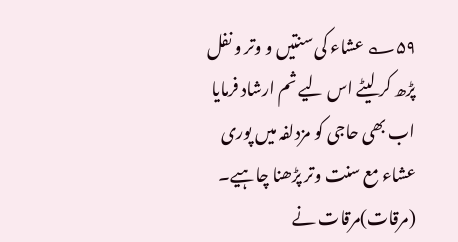۵۹؎ عشاء کی سنتیں و وتر و نفل پڑھ کر لیٹے اس لیے ثم ارشاد فرمایا اب بھی حاجی کو مزدلفہ میں پوری عشاء مع سنت وتر پڑھنا چاہیے۔ (مرقات)مرقات نے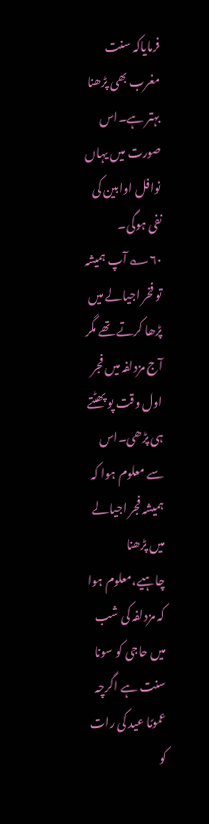فرمایاکہ سنت مغرب بھی پڑھنا بہتر ہے۔اس صورت میں یہاں نوافل اوابین کی نفی ہوگی۔
۶۰؎ آپ ہمیشہ تو فخر اجیالے میں پڑھا کرتے تھے مگر آج مزدلفہ میں فجر اول وقت پو پھٹتے ہی پڑھی۔اس سے معلوم ہوا کہ ہمیشہ فجر اجیالے میں پڑھنا چاہیے،معلوم ہوا کہ مزدلفہ کی شب میں حاجی کو سونا سنت ہے اگرچہ عمومًا عید کی رات کو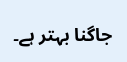جاگنا بہتر ہے۔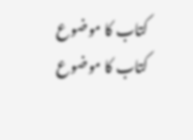کتاب کا موضوع
کتاب کا موضوع